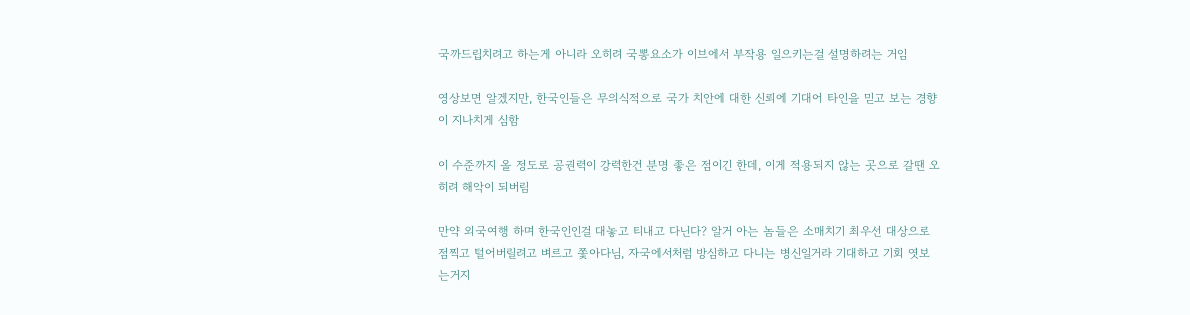국까드립치려고 하는게 아니라 오히려 국뽕요소가 이브에서 부작용 일으키는걸 설명하려는 거임

영상보면 알겠지만, 한국인들은 무의식적으로 국가 치안에 대한 신뢰에 기대어 타인을 믿고 보는 경향이 지나치게 심함

이 수준까지 올 정도로 공권력이 강력한건 분명 좋은 점이긴 한데, 이게 적용되지 않는 곳으로 갈땐 오히려 해악이 되버림

만약 외국여행 하며 한국인인걸 대놓고 티내고 다닌다? 알거 아는 놈들은 소매치기 최우선 대상으로 점찍고 털어버릴려고 벼르고 쫓아다님, 자국에서처럼 방심하고 다니는 병신일거라 기대하고 기회 엿보는거지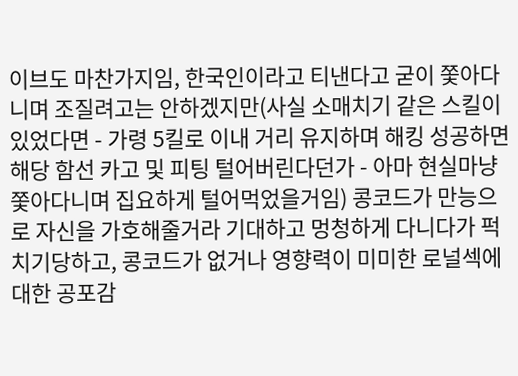이브도 마찬가지임, 한국인이라고 티낸다고 굳이 쫓아다니며 조질려고는 안하겠지만(사실 소매치기 같은 스킬이 있었다면 - 가령 5킬로 이내 거리 유지하며 해킹 성공하면 해당 함선 카고 및 피팅 털어버린다던가 - 아마 현실마냥 쫓아다니며 집요하게 털어먹었을거임) 콩코드가 만능으로 자신을 가호해줄거라 기대하고 멍청하게 다니다가 퍽치기당하고, 콩코드가 없거나 영향력이 미미한 로널섹에 대한 공포감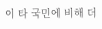이 타 국민에 비해 더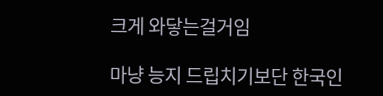크게 와닿는걸거임

마냥 능지 드립치기보단 한국인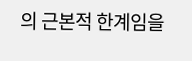의 근본적 한계임을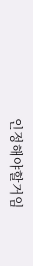인정해야할거임